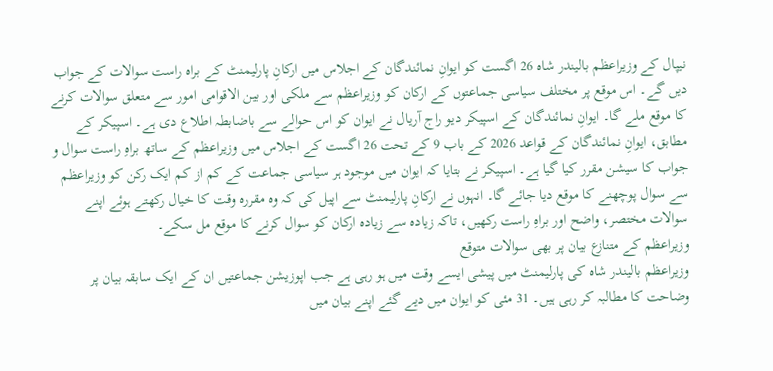نیپال کے وزیراعظم بالیندر شاہ 26 اگست کو ایوانِ نمائندگان کے اجلاس میں ارکانِ پارلیمنٹ کے براہ راست سوالات کے جواب دیں گے۔ اس موقع پر مختلف سیاسی جماعتوں کے ارکان کو وزیراعظم سے ملکی اور بین الاقوامی امور سے متعلق سوالات کرنے کا موقع ملے گا۔ ایوانِ نمائندگان کے اسپیکر دیو راج آریال نے ایوان کو اس حوالے سے باضابطہ اطلاع دی ہے۔ اسپیکر کے مطابق، ایوانِ نمائندگان کے قواعد 2026 کے باب 9 کے تحت 26 اگست کے اجلاس میں وزیراعظم کے ساتھ براہِ راست سوال و جواب کا سیشن مقرر کیا گیا ہے۔ اسپیکر نے بتایا کہ ایوان میں موجود ہر سیاسی جماعت کے کم از کم ایک رکن کو وزیراعظم سے سوال پوچھنے کا موقع دیا جائے گا۔ انہوں نے ارکانِ پارلیمنٹ سے اپیل کی کہ وہ مقررہ وقت کا خیال رکھتے ہوئے اپنے سوالات مختصر، واضح اور براہِ راست رکھیں، تاکہ زیادہ سے زیادہ ارکان کو سوال کرنے کا موقع مل سکے۔
وزیراعظم کے متنازع بیان پر بھی سوالات متوقع
وزیراعظم بالیندر شاہ کی پارلیمنٹ میں پیشی ایسے وقت میں ہو رہی ہے جب اپوزیشن جماعتیں ان کے ایک سابقہ بیان پر وضاحت کا مطالبہ کر رہی ہیں۔ 31 مئی کو ایوان میں دیے گئے اپنے بیان میں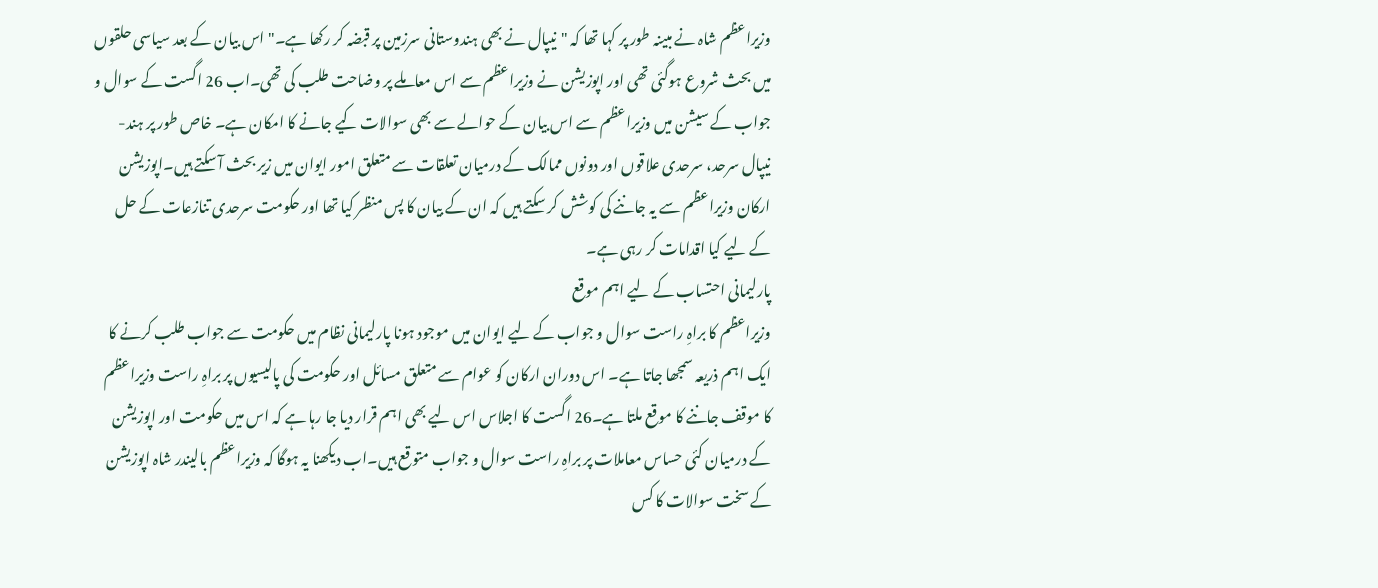وزیراعظم شاہ نے مبینہ طور پر کہا تھا کہ "نیپال نے بھی ہندوستانی سرزمین پر قبضہ کر رکھا ہے۔" اس بیان کے بعد سیاسی حلقوں میں بحث شروع ہوگئی تھی اور اپوزیشن نے وزیراعظم سے اس معاملے پر وضاحت طلب کی تھی۔اب 26 اگست کے سوال و جواب کے سیشن میں وزیراعظم سے اس بیان کے حوالے سے بھی سوالات کیے جانے کا امکان ہے۔ خاص طور پر ہند-نیپال سرحد، سرحدی علاقوں اور دونوں ممالک کے درمیان تعلقات سے متعلق امور ایوان میں زیر بحث آ سکتے ہیں۔اپوزیشن ارکان وزیراعظم سے یہ جاننے کی کوشش کر سکتے ہیں کہ ان کے بیان کا پس منظر کیا تھا اور حکومت سرحدی تنازعات کے حل کے لیے کیا اقدامات کر رہی ہے۔
پارلیمانی احتساب کے لیے اہم موقع
وزیراعظم کا براہِ راست سوال و جواب کے لیے ایوان میں موجود ہونا پارلیمانی نظام میں حکومت سے جواب طلب کرنے کا ایک اہم ذریعہ سمجھا جاتا ہے۔ اس دوران ارکان کو عوام سے متعلق مسائل اور حکومت کی پالیسیوں پر براہِ راست وزیراعظم کا موقف جاننے کا موقع ملتا ہے۔26 اگست کا اجلاس اس لیے بھی اہم قرار دیا جا رہا ہے کہ اس میں حکومت اور اپوزیشن کے درمیان کئی حساس معاملات پر براہِ راست سوال و جواب متوقع ہیں۔اب دیکھنا یہ ہوگا کہ وزیراعظم بالیندر شاہ اپوزیشن کے سخت سوالات کا کس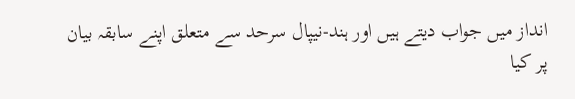انداز میں جواب دیتے ہیں اور ہند-نیپال سرحد سے متعلق اپنے سابقہ بیان پر کیا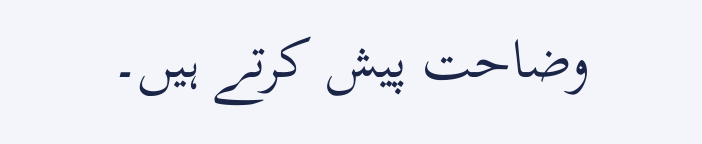وضاحت پیش کرتے ہیں۔